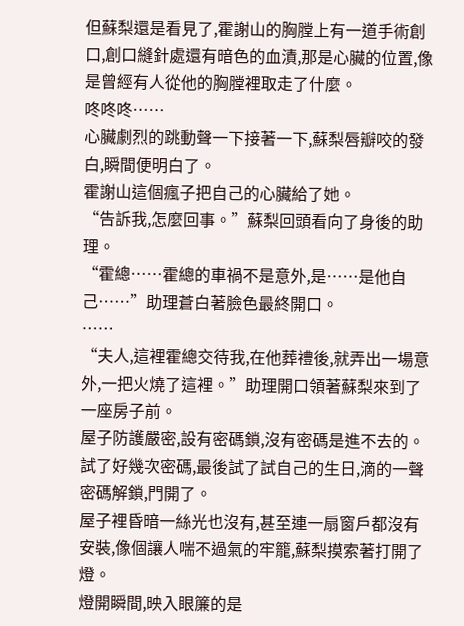但蘇梨還是看見了,霍謝山的胸膛上有一道手術創口,創口縫針處還有暗色的血漬,那是心臟的位置,像是曾經有人從他的胸膛裡取走了什麼。
咚咚咚……
心臟劇烈的跳動聲一下接著一下,蘇梨唇瓣咬的發白,瞬間便明白了。
霍謝山這個瘋子把自己的心臟給了她。
“告訴我,怎麼回事。”蘇梨回頭看向了身後的助理。
“霍總……霍總的車禍不是意外,是……是他自己……”助理蒼白著臉色最終開口。
……
“夫人,這裡霍總交待我,在他葬禮後,就弄出一場意外,一把火燒了這裡。”助理開口領著蘇梨來到了一座房子前。
屋子防護嚴密,設有密碼鎖,沒有密碼是進不去的。
試了好幾次密碼,最後試了試自己的生日,滴的一聲密碼解鎖,門開了。
屋子裡昏暗一絲光也沒有,甚至連一扇窗戶都沒有安裝,像個讓人喘不過氣的牢籠,蘇梨摸索著打開了燈。
燈開瞬間,映入眼簾的是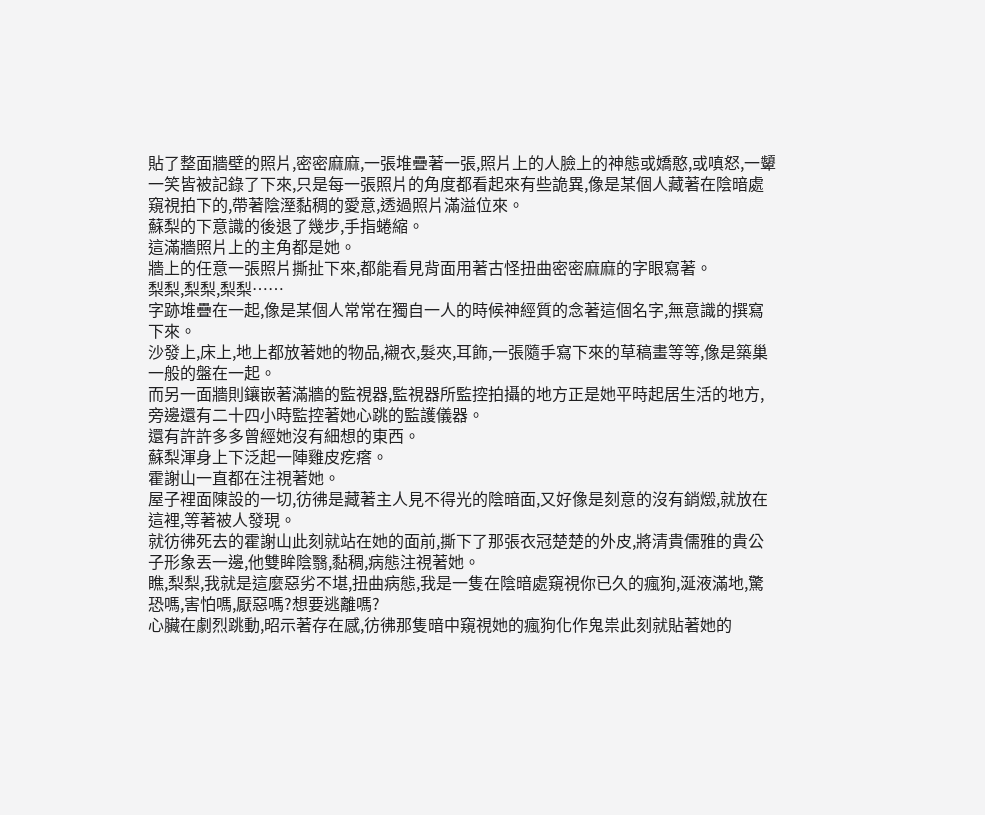貼了整面牆壁的照片,密密麻麻,一張堆疊著一張,照片上的人臉上的神態或嬌憨,或嗔怒,一顰一笑皆被記錄了下來,只是每一張照片的角度都看起來有些詭異,像是某個人藏著在陰暗處窺視拍下的,帶著陰溼黏稠的愛意,透過照片滿溢位來。
蘇梨的下意識的後退了幾步,手指蜷縮。
這滿牆照片上的主角都是她。
牆上的任意一張照片撕扯下來,都能看見背面用著古怪扭曲密密麻麻的字眼寫著。
梨梨,梨梨,梨梨……
字跡堆疊在一起,像是某個人常常在獨自一人的時候神經質的念著這個名字,無意識的撰寫下來。
沙發上,床上,地上都放著她的物品,襯衣,髮夾,耳飾,一張隨手寫下來的草稿畫等等,像是築巢一般的盤在一起。
而另一面牆則鑲嵌著滿牆的監視器,監視器所監控拍攝的地方正是她平時起居生活的地方,旁邊還有二十四小時監控著她心跳的監護儀器。
還有許許多多曾經她沒有細想的東西。
蘇梨渾身上下泛起一陣雞皮疙瘩。
霍謝山一直都在注視著她。
屋子裡面陳設的一切,彷彿是藏著主人見不得光的陰暗面,又好像是刻意的沒有銷燬,就放在這裡,等著被人發現。
就彷彿死去的霍謝山此刻就站在她的面前,撕下了那張衣冠楚楚的外皮,將清貴儒雅的貴公子形象丟一邊,他雙眸陰翳,黏稠,病態注視著她。
瞧,梨梨,我就是這麼惡劣不堪,扭曲病態,我是一隻在陰暗處窺視你已久的瘋狗,涎液滿地,驚恐嗎,害怕嗎,厭惡嗎?想要逃離嗎?
心臟在劇烈跳動,昭示著存在感,彷彿那隻暗中窺視她的瘋狗化作鬼祟此刻就貼著她的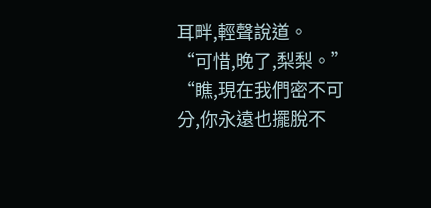耳畔,輕聲說道。
“可惜,晚了,梨梨。”
“瞧,現在我們密不可分,你永遠也擺脫不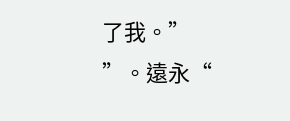了我。”
”。遠永“